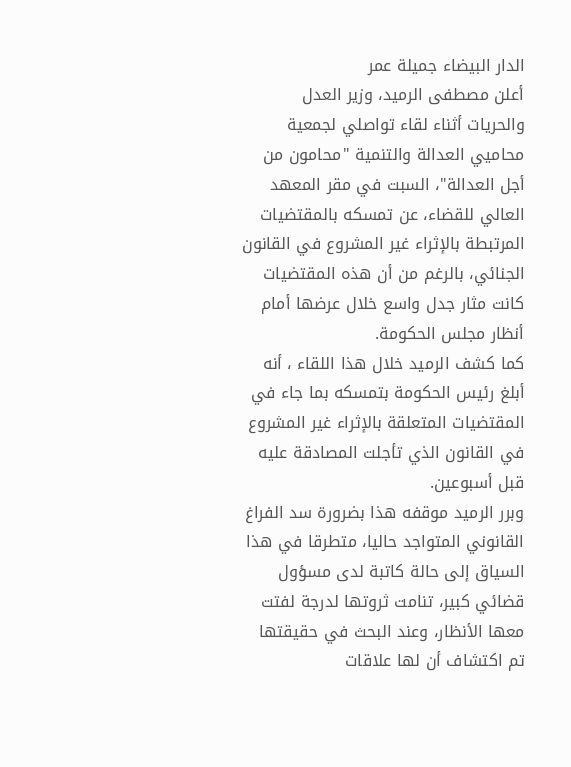الدار البيضاء جميلة عمر
أعلن مصطفى الرميد، وزير العدل والحريات أثناء لقاء تواصلي لجمعية محاميي العدالة والتنمية "محامون من أجل العدالة"، السبت في مقر المعهد العالي للقضاء، عن تمسكه بالمقتضيات المرتبطة بالإثراء غير المشروع في القانون الجنائي، بالرغم من أن هذه المقتضيات كانت مثار جدل واسع خلال عرضها أمام أنظار مجلس الحكومة.
كما كشف الرميد خلال هذا اللقاء ، أنه أبلغ رئيس الحكومة بتمسكه بما جاء في المقتضيات المتعلقة بالإثراء غير المشروع في القانون الذي تأجلت المصادقة عليه قبل أسبوعين.
وبرر الرميد موقفه هذا بضرورة سد الفراغ القانوني المتواجد حاليا، متطرقا في هذا السياق إلى حالة كاتبة لدى مسؤول قضائي كبير، تنامت ثروتها لدرجة لفتت معها الأنظار، وعند البحث في حقيقتها تم اكتشاف أن لها علاقات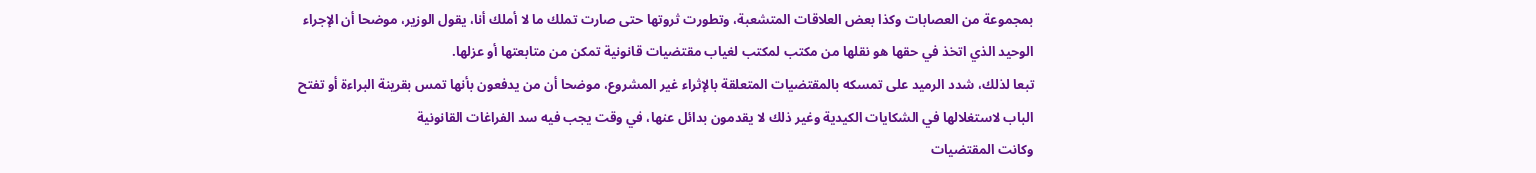بمجموعة من العصابات وكذا بعض العلاقات المتشعبة، وتطورت ثروتها حتى صارت تملك ما لا أملك أنا، يقول الوزير، موضحا أن الإجراء الوحيد الذي اتخذ في حقها هو نقلها من مكتب لمكتب لغياب مقتضيات قانونية تمكن من متابعتها أو عزلها.
تبعا لذلك، شدد الرميد على تمسكه بالمقتضيات المتعلقة بالإثراء غير المشروع، موضحا أن من يدفعون بأنها تمس بقرينة البراءة أو تفتح الباب لاستغلالها في الشكايات الكيدية وغير ذلك لا يقدمون بدائل عنها، في وقت يجب فيه سد الفراغات القانونية
وكانت المقتضيات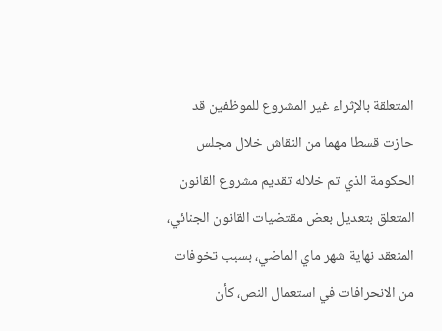المتعلقة بالإثراء غير المشروع للموظفين قد حازت قسطا مهما من النقاش خلال مجلس الحكومة الذي تم خلاله تقديم مشروع القانون المتعلق بتعديل بعض مقتضيات القانون الجنائي، المنعقد نهاية شهر ماي الماضي، بسبب تخوفات من الانحرافات في استعمال النص، كأن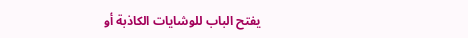يفتح الباب للوشايات الكاذبة أو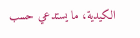الكيدية، ما يستدعي حسب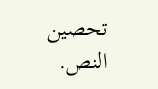تحصين النص.